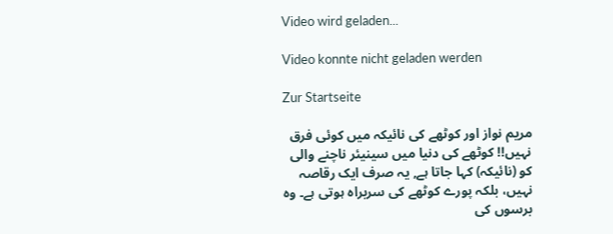Video wird geladen...

Video konnte nicht geladen werden

Zur Startseite

مریم نواز اور کوٹھے کی نائیکہ میں کوئی فرق نہیں!! کوٹھے کی دنیا میں سینیئر ناچنے والی کو (نائیکہ) کہا جاتا ہے, یہ صرف ایک رقاصہ نہیں، بلکہ پورے کوٹھے کی سربراہ ہوتی ہے۔ وہ برسوں کی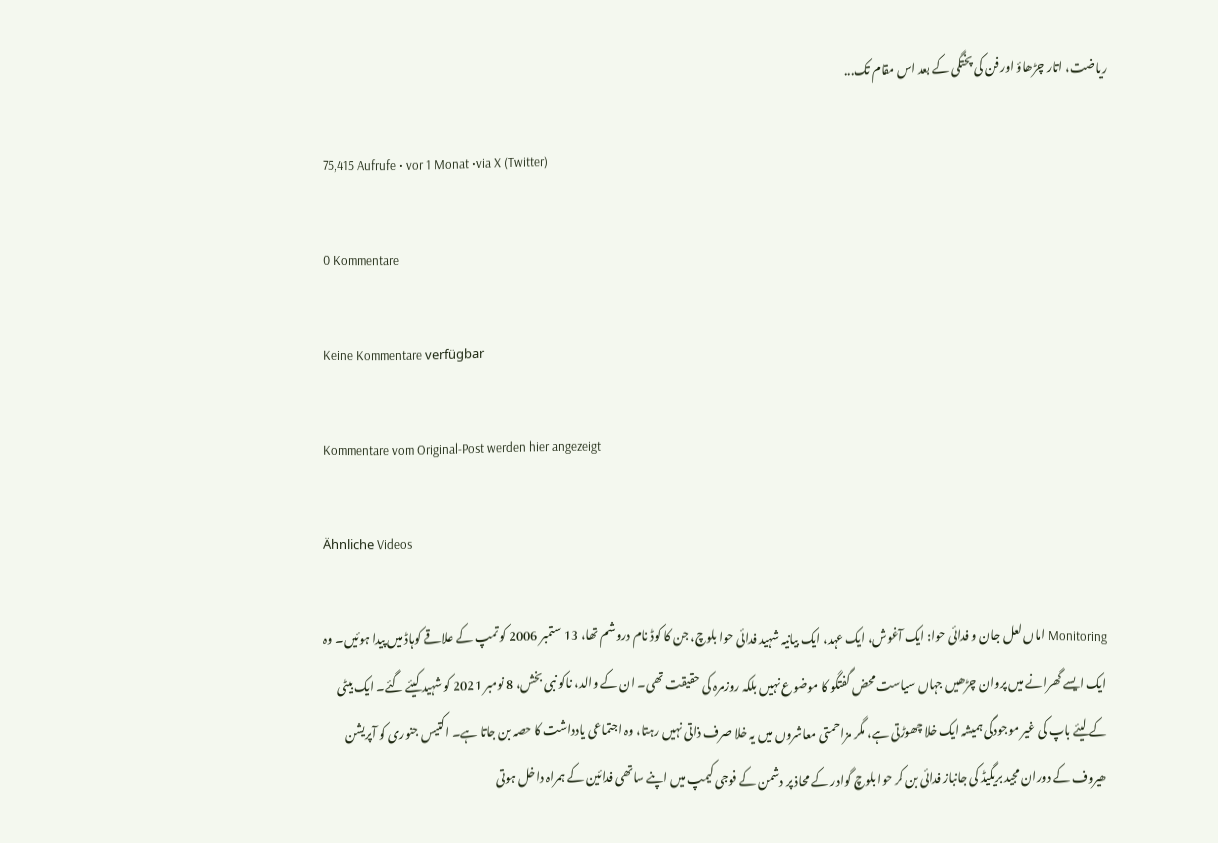ریاضت، اتار چڑھاؤ اور فن کی پختگی کے بعد اس مقام تک...

75,415 Aufrufe • vor 1 Monat •via X (Twitter)

0 Kommentare

Keine Kommentare verfügbar

Kommentare vom Original-Post werden hier angezeigt

Ähnliche Videos

Monitoring اماں لعل جان و فدائی حوا: ایک آغوش، ایک عہد، ایک بیانیہ شہید فدائی حوا بلوچ، جن کا کوڈ نام دروشم تھا، 13 ستمبر 2006 کو تمپ کے علاقے کوہاڈ میں پیدا ہوئیں۔ وہ ایک ایسے گھرانے میں پروان چڑھیں جہاں سیاست محض گفتگو کا موضوع نہیں بلکہ روزمرہ کی حقیقت تھی۔ ان کے والد، ناکو نبی بخش، 8 نومبر 2021 کو شہید کیئے گئے۔ ایک بیٹی کے لیئے باپ کی غیر موجودگی ہمیشہ ایک خلا چھوڑتی ہے، مگر مزاحمتی معاشروں میں یہ خلا صرف ذاتی نہیں رہتا، وہ اجتماعی یادداشت کا حصہ بن جاتا ہے۔ اکتیس جنوری کو آپریشن ھیروف کے دوران مجید بریگیڈ کی جانباز فدائی بن کر حوا بلوچ گوادر کے محاذ پر دشمن کے فوجی کیمپ میں اپنے ساتھی فدائین کے ہمراہ داخل ہوتی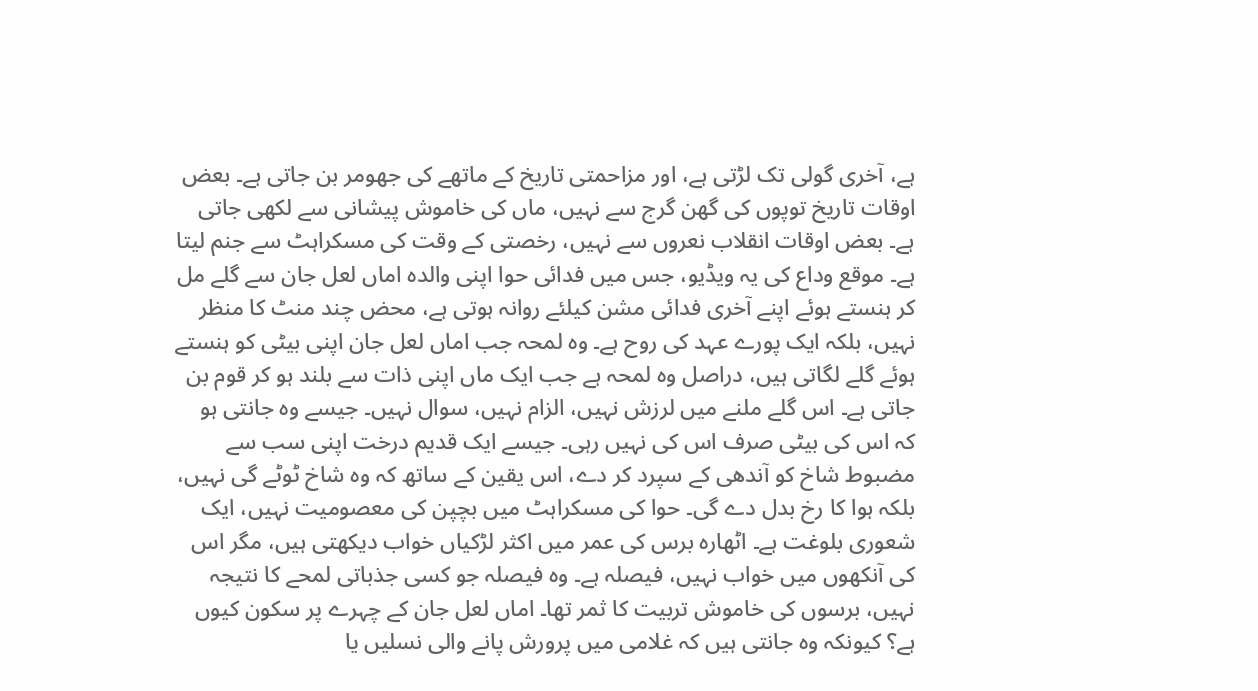ہے، آخری گولی تک لڑتی ہے، اور مزاحمتی تاریخ کے ماتھے کی جھومر بن جاتی ہے۔ بعض اوقات تاریخ توپوں کی گھن گرج سے نہیں، ماں کی خاموش پیشانی سے لکھی جاتی ہے۔ بعض اوقات انقلاب نعروں سے نہیں، رخصتی کے وقت کی مسکراہٹ سے جنم لیتا ہے۔ موقع وداع کی یہ ویڈیو، جس میں فدائی حوا اپنی والدہ اماں لعل جان سے گلے مل کر ہنستے ہوئے اپنے آخری فدائی مشن کیلئے روانہ ہوتی ہے، محض چند منٹ کا منظر نہیں، بلکہ ایک پورے عہد کی روح ہے۔ وہ لمحہ جب اماں لعل جان اپنی بیٹی کو ہنستے ہوئے گلے لگاتی ہیں، دراصل وہ لمحہ ہے جب ایک ماں اپنی ذات سے بلند ہو کر قوم بن جاتی ہے۔ اس گلے ملنے میں لرزش نہیں، الزام نہیں، سوال نہیں۔ جیسے وہ جانتی ہو کہ اس کی بیٹی صرف اس کی نہیں رہی۔ جیسے ایک قدیم درخت اپنی سب سے مضبوط شاخ کو آندھی کے سپرد کر دے، اس یقین کے ساتھ کہ وہ شاخ ٹوٹے گی نہیں، بلکہ ہوا کا رخ بدل دے گی۔ حوا کی مسکراہٹ میں بچپن کی معصومیت نہیں، ایک شعوری بلوغت ہے۔ اٹھارہ برس کی عمر میں اکثر لڑکیاں خواب دیکھتی ہیں، مگر اس کی آنکھوں میں خواب نہیں، فیصلہ ہے۔ وہ فیصلہ جو کسی جذباتی لمحے کا نتیجہ نہیں، برسوں کی خاموش تربیت کا ثمر تھا۔ اماں لعل جان کے چہرے پر سکون کیوں ہے؟ کیونکہ وہ جانتی ہیں کہ غلامی میں پرورش پانے والی نسلیں یا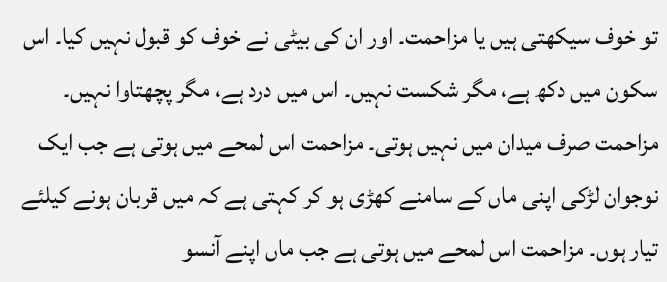تو خوف سیکھتی ہیں یا مزاحمت۔ اور ان کی بیٹی نے خوف کو قبول نہیں کیا۔ اس سکون میں دکھ ہے، مگر شکست نہیں۔ اس میں درد ہے، مگر پچھتاوا نہیں۔ مزاحمت صرف میدان میں نہیں ہوتی۔ مزاحمت اس لمحے میں ہوتی ہے جب ایک نوجوان لڑکی اپنی ماں کے سامنے کھڑی ہو کر کہتی ہے کہ میں قربان ہونے کیلئے تیار ہوں۔ مزاحمت اس لمحے میں ہوتی ہے جب ماں اپنے آنسو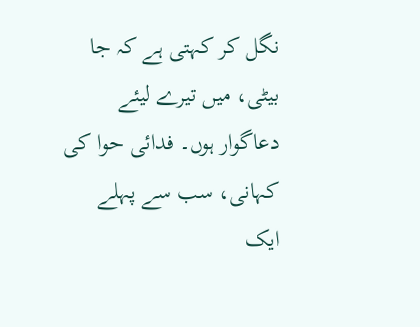نگل کر کہتی ہے کہ جا بیٹی، میں تیرے لیئے دعاگوار ہوں۔ فدائی حوا کی کہانی، سب سے پہلے ایک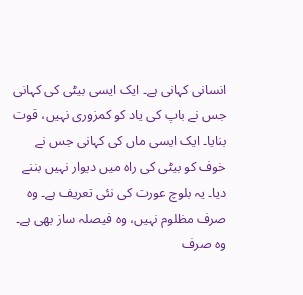انسانی کہانی ہے۔ ایک ایسی بیٹی کی کہانی جس نے باپ کی یاد کو کمزوری نہیں، قوت بنایا۔ ایک ایسی ماں کی کہانی جس نے خوف کو بیٹی کی راہ میں دیوار نہیں بننے دیا۔ یہ بلوچ عورت کی نئی تعریف ہے۔ وہ صرف مظلوم نہیں، وہ فیصلہ ساز بھی ہے۔ وہ صرف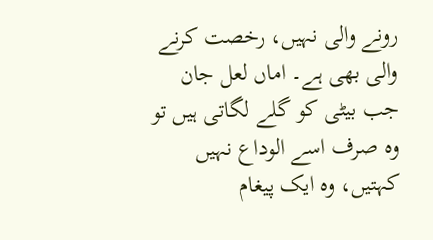رونے والی نہیں، رخصت کرنے والی بھی ہے۔ اماں لعل جان جب بیٹی کو گلے لگاتی ہیں تو وہ صرف اسے الوداع نہیں کہتیں، وہ ایک پیغام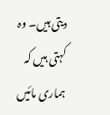دیتی ہیں۔ وہ کہتی ہیں کہ ہماری مائیں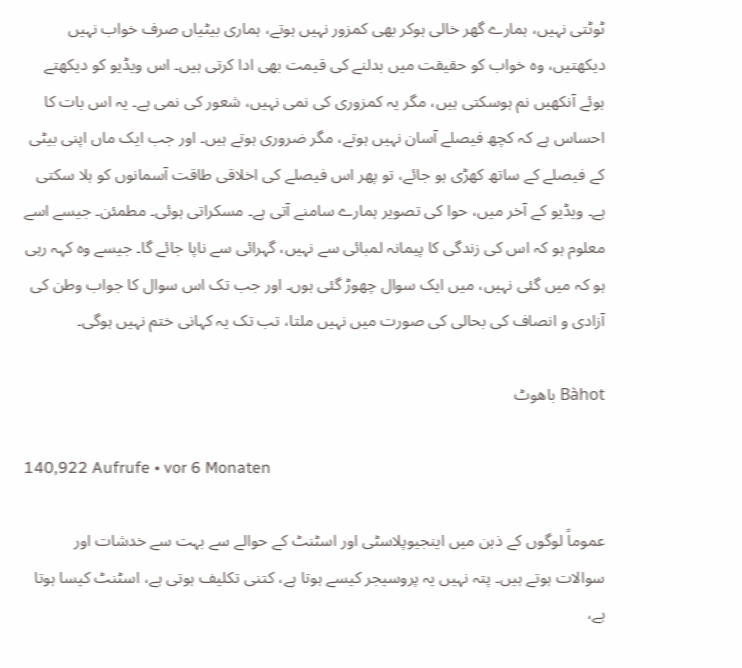ٹوٹتی نہیں، ہمارے گھر خالی ہوکر بھی کمزور نہیں ہوتے، ہماری بیٹیاں صرف خواب نہیں دیکھتیں، وہ خواب کو حقیقت میں بدلنے کی قیمت بھی ادا کرتی ہیں۔ اس ویڈیو کو دیکھتے ہوئے آنکھیں نم ہوسکتی ہیں، مگر یہ کمزوری کی نمی نہیں، شعور کی نمی ہے۔ یہ اس بات کا احساس ہے کہ کچھ فیصلے آسان نہیں ہوتے، مگر ضروری ہوتے ہیں۔ اور جب ایک ماں اپنی بیٹی کے فیصلے کے ساتھ کھڑی ہو جائے، تو پھر اس فیصلے کی اخلاقی طاقت آسمانوں کو ہلا سکتی ہے۔ ویڈیو کے آخر میں، حوا کی تصویر ہمارے سامنے آتی ہے۔ مسکراتی ہوئی۔ مطمئن۔ جیسے اسے معلوم ہو کہ اس کی زندگی کا پیمانہ لمبائی سے نہیں، گہرائی سے ناپا جائے گا۔ جیسے وہ کہہ رہی ہو کہ میں گئی نہیں، میں ایک سوال چھوڑ گئی ہوں۔ اور جب تک اس سوال کا جواب وطن کی آزادی و انصاف کی بحالی کی صورت میں نہیں ملتا، تب تک یہ کہانی ختم نہیں ہوگی۔

Bàhot باھوٹ

140,922 Aufrufe • vor 6 Monaten

عموماً لوگوں کے ذہن میں اینجیوپلاسٹی اور اسٹنٹ کے حوالے سے بہت سے خدشات اور سوالات ہوتے ہیں۔ پتہ نہیں یہ پروسیجر کیسے ہوتا ہے، کتنی تکلیف ہوتی ہے، اسٹنٹ کیسا ہوتا ہے،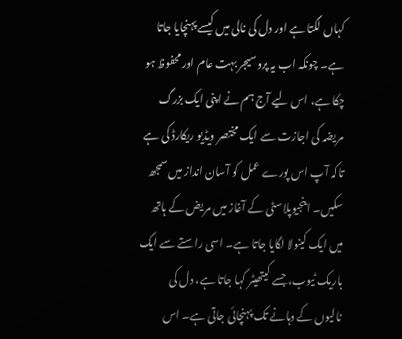کہاں لگتا ہے اور دل کی نالی میں کیسے پہنچایا جاتا ہے۔ چونکہ اب یہ پروسیجر بہت عام اور محفوظ ہو چکا ہے، اس لیے آج ہم نے اپنی ایک بزرگ مریضہ کی اجازت سے ایک مختصر ویڈیو ریکارڈ کی ہے تاکہ آپ اس پورے عمل کو آسان انداز میں سمجھ سکیں۔ اینجیوپلاسٹی کے آغاز میں مریض کے ہاتھ میں ایک کینولا لگایا جاتا ہے۔ اسی راستے سے ایک باریک ٹیوب، جسے کیتھیٹر کہا جاتا ہے، دل کی نالیوں کے دہانے تک پہنچائی جاتی ہے۔ اس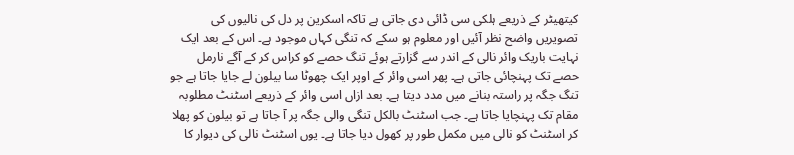کیتھیٹر کے ذریعے ہلکی سی ڈائی دی جاتی ہے تاکہ اسکرین پر دل کی نالیوں کی تصویریں واضح نظر آئیں اور معلوم ہو سکے کہ تنگی کہاں موجود ہے۔ اس کے بعد ایک نہایت باریک وائر نالی کے اندر سے گزارتے ہوئے تنگ حصے کو کراس کر کے آگے نارمل حصے تک پہنچائی جاتی ہے۔ پھر اسی وائر کے اوپر ایک چھوٹا سا بیلون لے جایا جاتا ہے جو تنگ جگہ پر راستہ بنانے میں مدد دیتا ہے۔ بعد ازاں اسی وائر کے ذریعے اسٹنٹ مطلوبہ مقام تک پہنچایا جاتا ہے۔ جب اسٹنٹ بالکل تنگی والی جگہ پر آ جاتا ہے تو بیلون کو پھلا کر اسٹنٹ کو نالی میں مکمل طور پر کھول دیا جاتا ہے۔ یوں اسٹنٹ نالی کی دیوار کا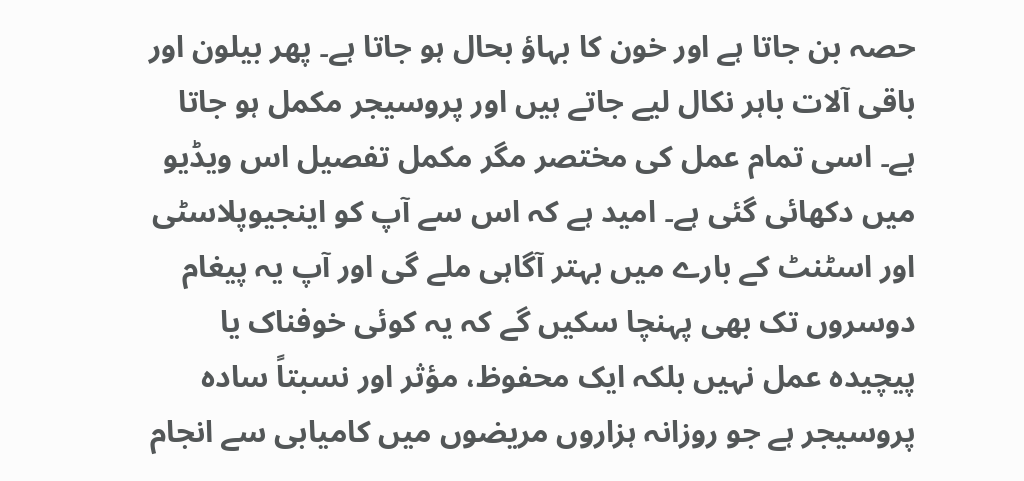حصہ بن جاتا ہے اور خون کا بہاؤ بحال ہو جاتا ہے۔ پھر بیلون اور باقی آلات باہر نکال لیے جاتے ہیں اور پروسیجر مکمل ہو جاتا ہے۔ اسی تمام عمل کی مختصر مگر مکمل تفصیل اس ویڈیو میں دکھائی گئی ہے۔ امید ہے کہ اس سے آپ کو اینجیوپلاسٹی اور اسٹنٹ کے بارے میں بہتر آگاہی ملے گی اور آپ یہ پیغام دوسروں تک بھی پہنچا سکیں گے کہ یہ کوئی خوفناک یا پیچیدہ عمل نہیں بلکہ ایک محفوظ، مؤثر اور نسبتاً سادہ پروسیجر ہے جو روزانہ ہزاروں مریضوں میں کامیابی سے انجام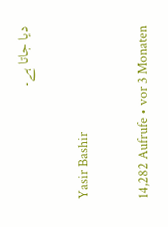دیا جاتا ہے۔

Yasir Bashir

14,282 Aufrufe • vor 3 Monaten